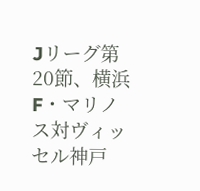Jリーグ第20節、横浜F・マリノス対ヴィッセル神戸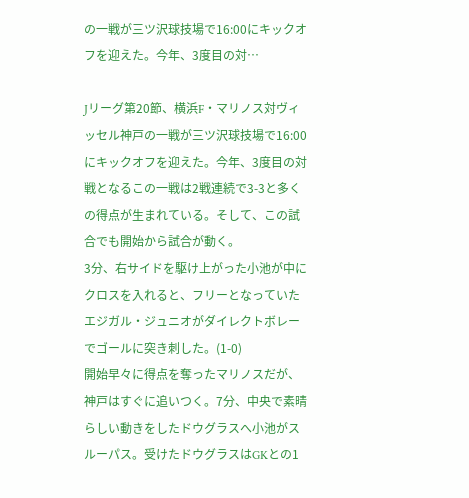の一戦が三ツ沢球技場で16:00にキックオフを迎えた。今年、3度目の対…

Jリーグ第20節、横浜F・マリノス対ヴィッセル神戸の一戦が三ツ沢球技場で16:00にキックオフを迎えた。今年、3度目の対戦となるこの一戦は2戦連続で3-3と多くの得点が生まれている。そして、この試合でも開始から試合が動く。
3分、右サイドを駆け上がった小池が中にクロスを入れると、フリーとなっていたエジガル・ジュニオがダイレクトボレーでゴールに突き刺した。(1-0)
開始早々に得点を奪ったマリノスだが、神戸はすぐに追いつく。7分、中央で素晴らしい動きをしたドウグラスへ小池がスルーパス。受けたドウグラスはGKとの1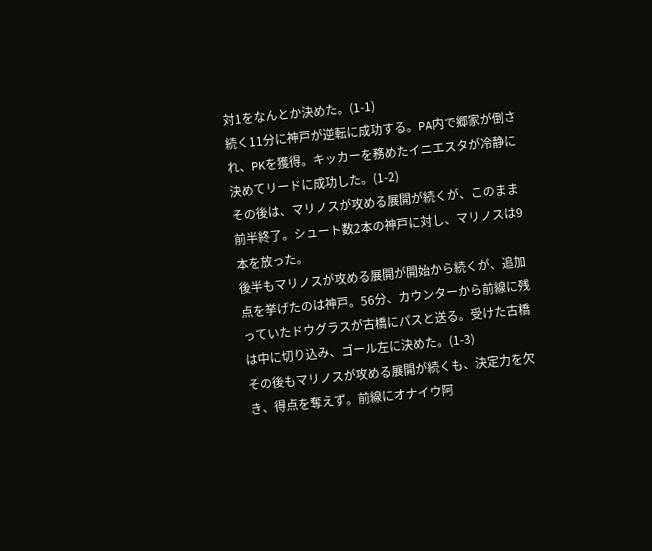対1をなんとか決めた。(1-1)
続く11分に神戸が逆転に成功する。PA内で郷家が倒され、PKを獲得。キッカーを務めたイニエスタが冷静に決めてリードに成功した。(1-2)
その後は、マリノスが攻める展開が続くが、このまま前半終了。シュート数2本の神戸に対し、マリノスは9本を放った。
後半もマリノスが攻める展開が開始から続くが、追加点を挙げたのは神戸。56分、カウンターから前線に残っていたドウグラスが古橋にパスと送る。受けた古橋は中に切り込み、ゴール左に決めた。(1-3)
その後もマリノスが攻める展開が続くも、決定力を欠き、得点を奪えず。前線にオナイウ阿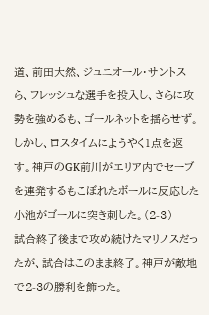道、前田大然、ジュニオール・サントスら、フレッシュな選手を投入し、さらに攻勢を強めるも、ゴールネットを揺らせず。
しかし、ロスタイムにようやく1点を返す。神戸のGK前川がエリア内でセーブを連発するもこぼれたボールに反応した小池がゴールに突き刺した。(2-3)
試合終了後まで攻め続けたマリノスだったが、試合はこのまま終了。神戸が敵地で2-3の勝利を飾った。